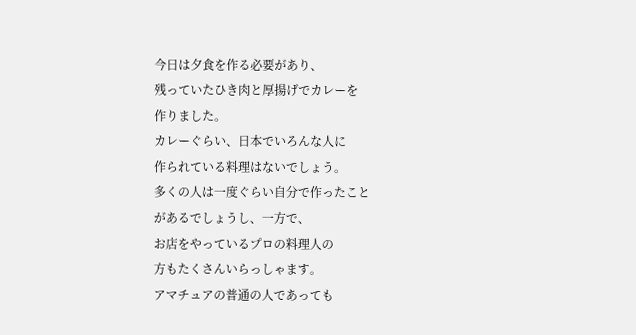今日は夕食を作る必要があり、
残っていたひき肉と厚揚げでカレーを
作りました。
カレーぐらい、日本でいろんな人に
作られている料理はないでしょう。
多くの人は一度ぐらい自分で作ったこと
があるでしょうし、一方で、
お店をやっているプロの料理人の
方もたくさんいらっしゃます。
アマチュアの普通の人であっても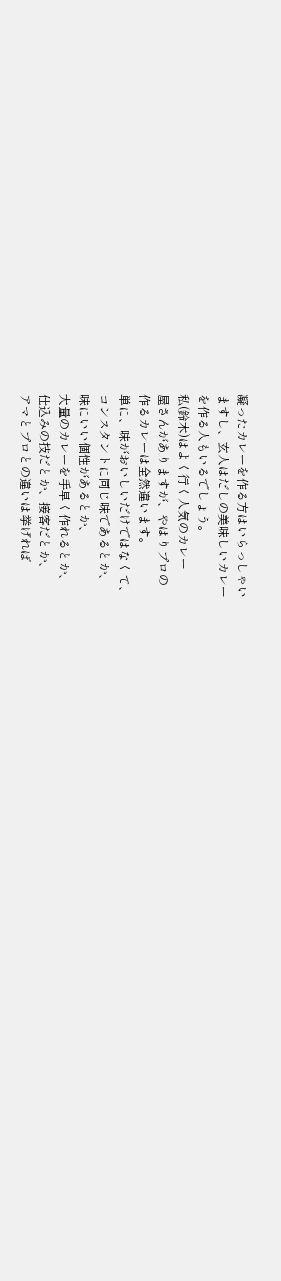凝ったカレーを作る方はいらっしゃい
ますし、玄人はだしの美味しいカレー
を作る人もいるでしょう。
私(鈴木)はよく行く人気のカレー
屋さんがありますが、やはりプロの
作るカレーは全然違います。
単に、味がおいしいだけではなくて、
コンスタントに同じ味であるとか、
味にいい個性があるとか、
大量のカレーを手早く作れるとか、
仕込みの技だとか、接客だとか、
アマとプロとの違いは挙げれば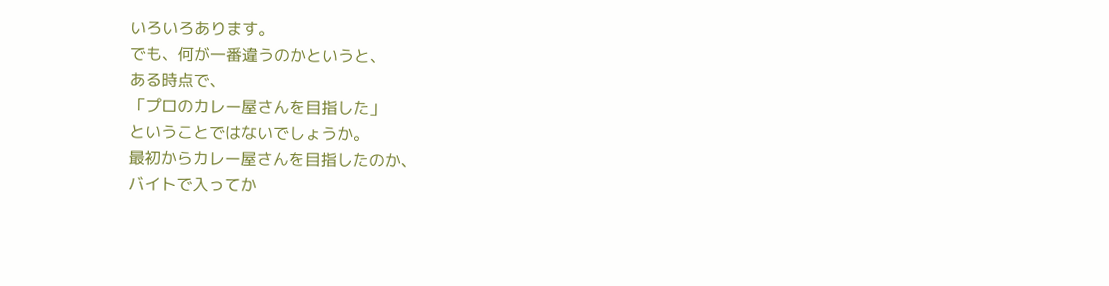いろいろあります。
でも、何が一番違うのかというと、
ある時点で、
「プロのカレー屋さんを目指した」
ということではないでしょうか。
最初からカレー屋さんを目指したのか、
バイトで入ってか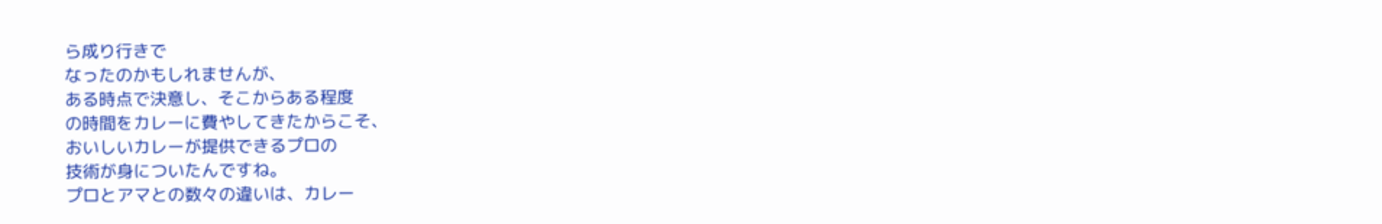ら成り行きで
なったのかもしれませんが、
ある時点で決意し、そこからある程度
の時間をカレーに費やしてきたからこそ、
おいしいカレーが提供できるプロの
技術が身についたんですね。
プロとアマとの数々の違いは、カレー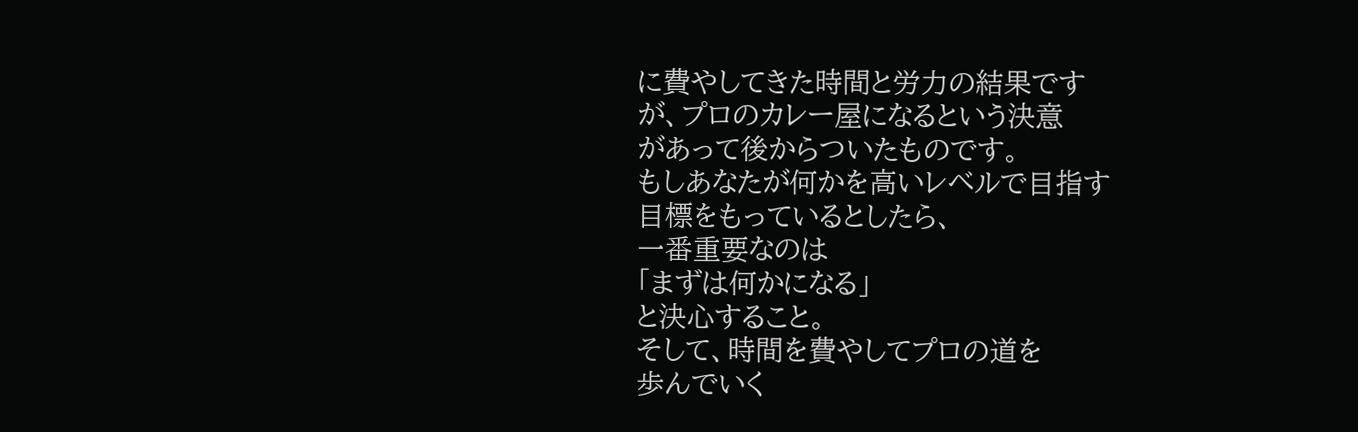に費やしてきた時間と労力の結果です
が、プロのカレー屋になるという決意
があって後からついたものです。
もしあなたが何かを高いレベルで目指す
目標をもっているとしたら、
一番重要なのは
「まずは何かになる」
と決心すること。
そして、時間を費やしてプロの道を
歩んでいく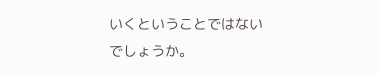いくということではない
でしょうか。